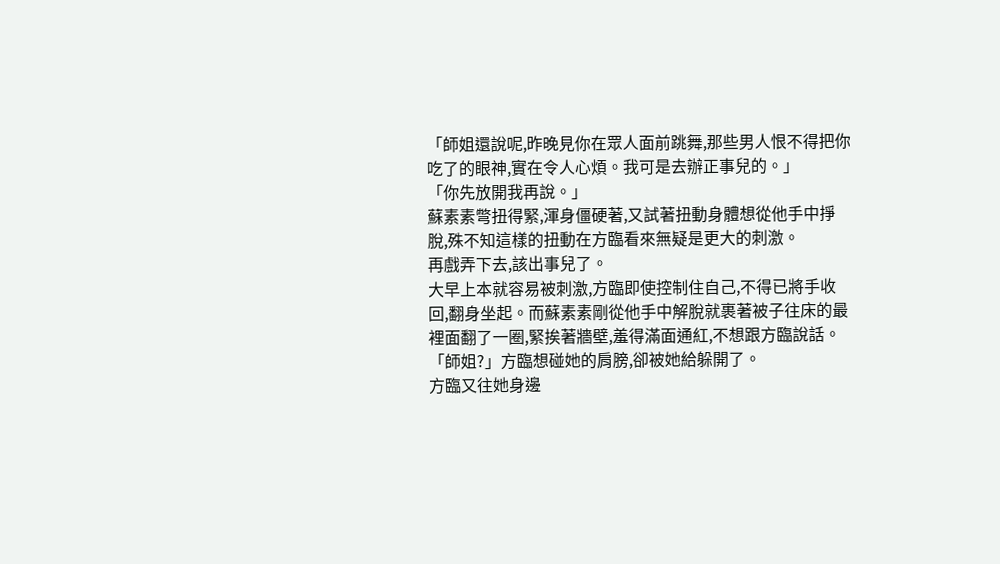「師姐還說呢,昨晚見你在眾人面前跳舞,那些男人恨不得把你吃了的眼神,實在令人心煩。我可是去辦正事兒的。」
「你先放開我再說。」
蘇素素彆扭得緊,渾身僵硬著,又試著扭動身體想從他手中掙脫,殊不知這樣的扭動在方臨看來無疑是更大的刺激。
再戲弄下去,該出事兒了。
大早上本就容易被刺激,方臨即使控制住自己,不得已將手收回,翻身坐起。而蘇素素剛從他手中解脫就裹著被子往床的最裡面翻了一圈,緊挨著牆壁,羞得滿面通紅,不想跟方臨說話。
「師姐?」方臨想碰她的肩膀,卻被她給躲開了。
方臨又往她身邊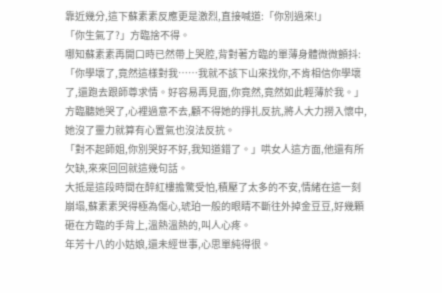靠近幾分,這下蘇素素反應更是激烈,直接喊道:「你別過來!」
「你生氣了?」方臨捨不得。
哪知蘇素素再開口時已然帶上哭腔,背對著方臨的單薄身體微微顫抖:「你學壞了,竟然這樣對我……我就不該下山來找你,不肯相信你學壞了,還跑去跟師尊求情。好容易再見面,你竟然,竟然如此輕薄於我。」
方臨聽她哭了,心裡過意不去,顧不得她的掙扎反抗,將人大力撈入懷中,她沒了靈力就算有心置氣也沒法反抗。
「對不起師姐,你別哭好不好,我知道錯了。」哄女人這方面,他還有所欠缺,來來回回就這幾句話。
大抵是這段時間在醉紅樓擔驚受怕,積壓了太多的不安,情緒在這一刻崩塌,蘇素素哭得極為傷心,琥珀一般的眼睛不斷往外掉金豆豆,好幾顆砸在方臨的手背上,溫熱溫熱的,叫人心疼。
年芳十八的小姑娘,還未經世事,心思單純得很。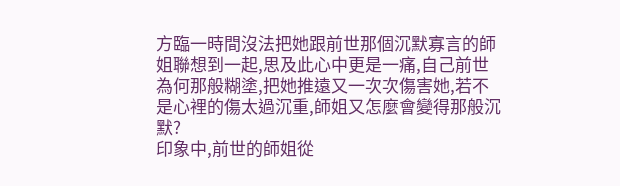方臨一時間沒法把她跟前世那個沉默寡言的師姐聯想到一起,思及此心中更是一痛,自己前世為何那般糊塗,把她推遠又一次次傷害她,若不是心裡的傷太過沉重,師姐又怎麼會變得那般沉默?
印象中,前世的師姐從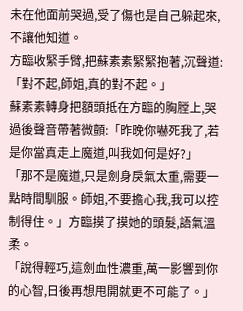未在他面前哭過,受了傷也是自己躲起來,不讓他知道。
方臨收緊手臂,把蘇素素緊緊抱著,沉聲道:「對不起,師姐,真的對不起。」
蘇素素轉身把額頭抵在方臨的胸膛上,哭過後聲音帶著微顫:「昨晚你嚇死我了,若是你當真走上魔道,叫我如何是好?」
「那不是魔道,只是劍身戾氣太重,需要一點時間馴服。師姐,不要擔心我,我可以控制得住。」方臨摸了摸她的頭髮,語氣溫柔。
「說得輕巧,這劍血性濃重,萬一影響到你的心智,日後再想甩開就更不可能了。」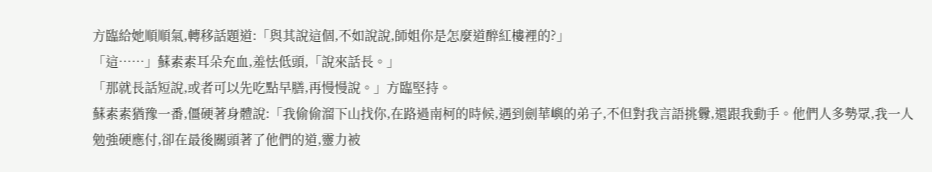方臨給她順順氣,轉移話題道:「與其說這個,不如說說,師姐你是怎麼道醉紅樓裡的?」
「這……」蘇素素耳朵充血,羞怯低頭,「說來話長。」
「那就長話短說,或者可以先吃點早膳,再慢慢說。」方臨堅持。
蘇素素猶豫一番,僵硬著身體說:「我偷偷溜下山找你,在路過南柯的時候,遇到劍華嶼的弟子,不但對我言語挑釁,還跟我動手。他們人多勢眾,我一人勉強硬應付,卻在最後關頭著了他們的道,靈力被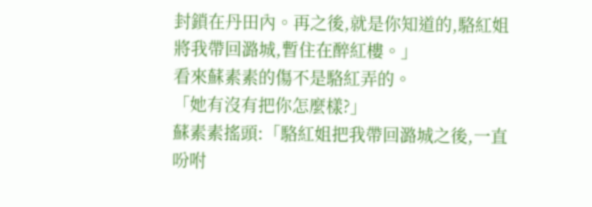封鎖在丹田內。再之後,就是你知道的,駱紅姐將我帶回潞城,暫住在醉紅樓。」
看來蘇素素的傷不是駱紅弄的。
「她有沒有把你怎麼樣?」
蘇素素搖頭:「駱紅姐把我帶回潞城之後,一直吩咐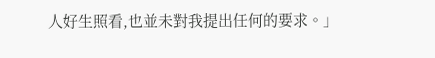人好生照看,也並未對我提出任何的要求。」